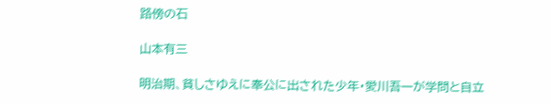路傍の石

山本有三

明治期、貧しさゆえに奉公に出された少年・愛川吾一が学問と自立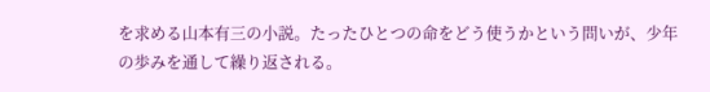を求める山本有三の小説。たったひとつの命をどう使うかという問いが、少年の歩みを通して繰り返される。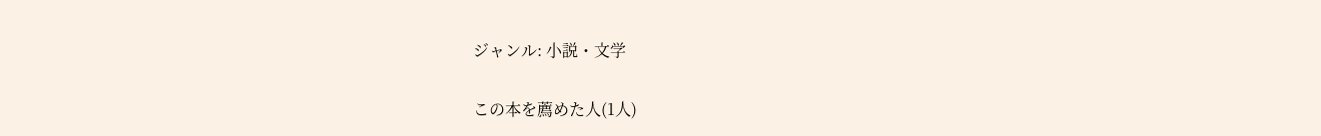ジャンル: 小説・文学

この本を薦めた人(1人)